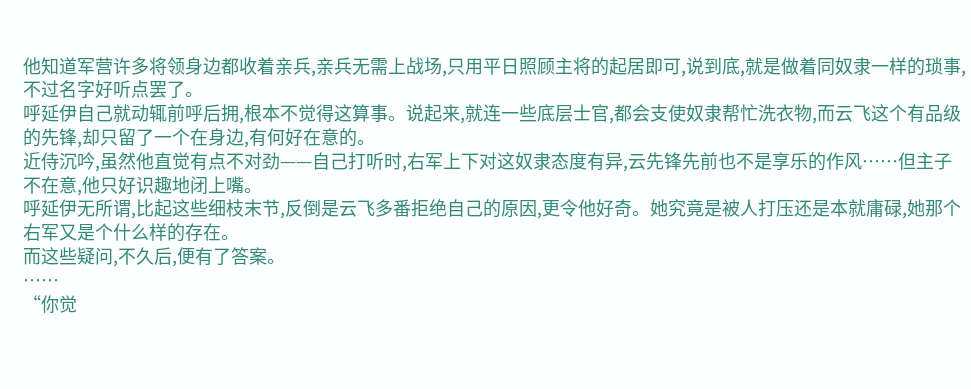他知道军营许多将领身边都收着亲兵,亲兵无需上战场,只用平日照顾主将的起居即可,说到底,就是做着同奴隶一样的琐事,不过名字好听点罢了。
呼延伊自己就动辄前呼后拥,根本不觉得这算事。说起来,就连一些底层士官,都会支使奴隶帮忙洗衣物,而云飞这个有品级的先锋,却只留了一个在身边,有何好在意的。
近侍沉吟,虽然他直觉有点不对劲——自己打听时,右军上下对这奴隶态度有异,云先锋先前也不是享乐的作风……但主子不在意,他只好识趣地闭上嘴。
呼延伊无所谓,比起这些细枝末节,反倒是云飞多番拒绝自己的原因,更令他好奇。她究竟是被人打压还是本就庸碌,她那个右军又是个什么样的存在。
而这些疑问,不久后,便有了答案。
……
“你觉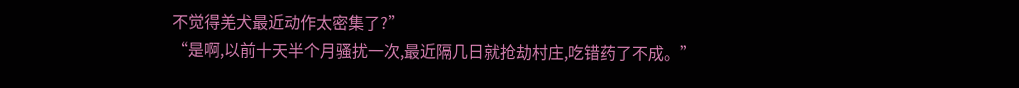不觉得羌犬最近动作太密集了?”
“是啊,以前十天半个月骚扰一次,最近隔几日就抢劫村庄,吃错药了不成。”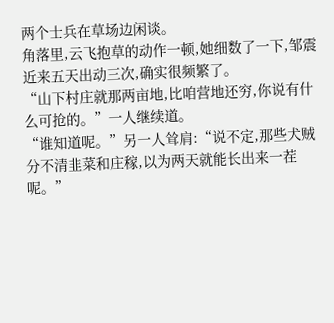两个士兵在草场边闲谈。
角落里,云飞抱草的动作一顿,她细数了一下,邹震近来五天出动三次,确实很频繁了。
“山下村庄就那两亩地,比咱营地还穷,你说有什么可抢的。”一人继续道。
“谁知道呢。”另一人耸肩:“说不定,那些犬贼分不清韭菜和庄稼,以为两天就能长出来一茬呢。”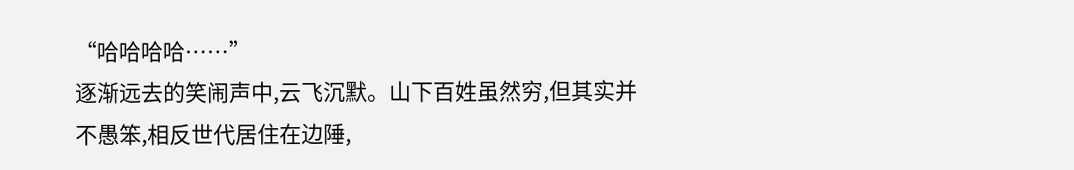“哈哈哈哈……”
逐渐远去的笑闹声中,云飞沉默。山下百姓虽然穷,但其实并不愚笨,相反世代居住在边陲,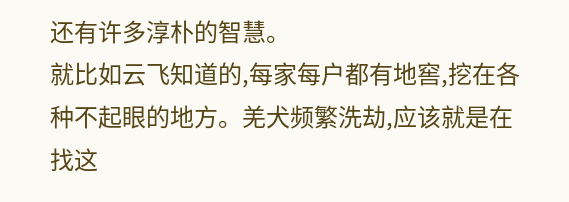还有许多淳朴的智慧。
就比如云飞知道的,每家每户都有地窖,挖在各种不起眼的地方。羌犬频繁洗劫,应该就是在找这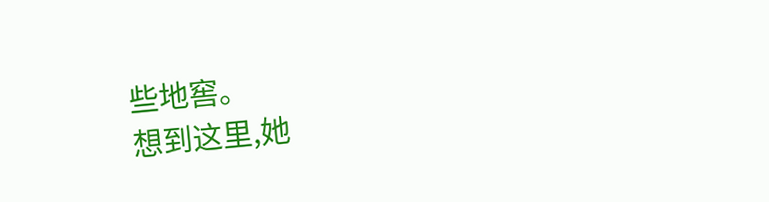些地窖。
想到这里,她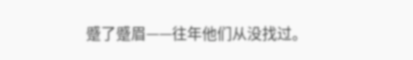蹙了蹙眉——往年他们从没找过。